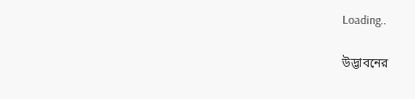Loading..

উদ্ভাবনের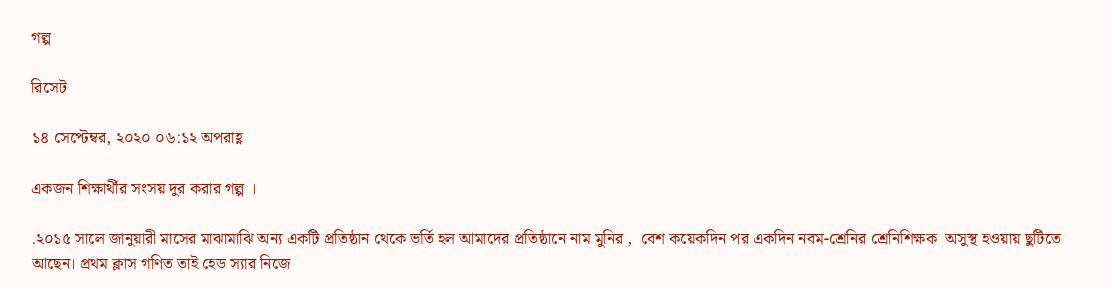গল্প

রিসেট

১৪ সেপ্টেম্বর, ২০২০ ০৬:১২ অপরাহ্ণ

একজন শিক্ষার্থীর সংসয় দুর করার গল্প ।

.২০১৫ সালে জানুয়ারী মাসের মাঝামাঝি অন্য একটি প্রতিষ্ঠান থেকে ভর্তি হল আমাদের প্রতিষ্ঠানে নাম মুনির ,  বেশ কয়েকদিন পর একদিন নবম-শ্রেনির শ্রেনিশিক্ষক  অসুস্থ হওয়ায় ছুটিতে আছেন। প্রথম ক্লাস গণিত তাই হেড স্যার নিজে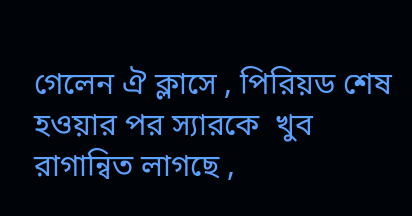গেলেন ঐ ক্লাসে , পিরিয়ড শেষ হওয়ার পর স্যারকে  খুব রাগান্বিত লাগছে ,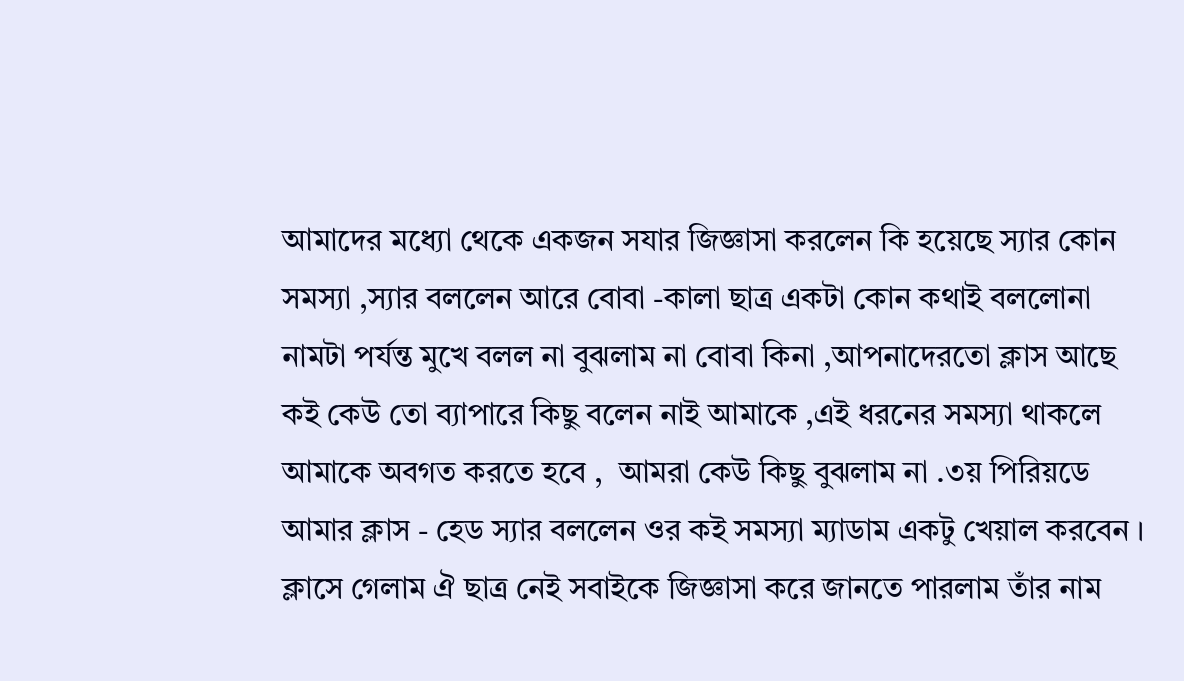আমাদের মধ্যো থেকে একজন সযার জিজ্ঞাসা করলেন কি হয়েছে স্যার কোন সমস্যা ,স্যার বললেন আরে বোবা -কালা ছাত্র একটা কোন কথাই বললোনা নামটা পর্যন্ত মুখে বলল না বুঝলাম না বোবা কিনা ,আপনাদেরতো ক্লাস আছে কই কেউ তো ব্যাপারে কিছু বলেন নাই আমাকে ,এই ধরনের সমস্যা থাকলে আমাকে অবগত করতে হবে ,  আমরা কেউ কিছু বুঝলাম না .৩য় পিরিয়ডে আমার ক্লাস - হেড স্যার বললেন ওর কই সমস্যা ম্যাডাম একটু খেয়াল করবেন । ক্লাসে গেলাম ঐ ছাত্র নেই সবাইকে জিজ্ঞাসা করে জানতে পারলাম তাঁর নাম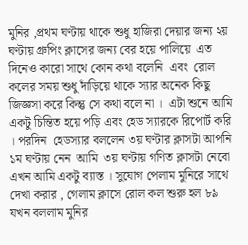মুনির ,প্রথম ঘণ্টায় থাকে শুধু হাজিরা দেয়ার জন্য ২য় ঘণ্টায় গ্রুপিং ক্লাসের জন্য বের হয়ে পালিয়ে  এত দিনেও কারো সাথে কোন কথা বলেনি  এবং  রোল কলের সময় শুধু দাঁড়িয়ে থাকে স্যার অনেক কিছু জিজ্ঞসা করে কিন্তু সে কথা বলে না ।  এটা শুনে আমি একটু চিন্তিত হয়ে পড়ি এবং হেড স্যারকে রিপোর্ট করি । পরদিন  হেডস্যার বললেন ৩য় ঘণ্টার ক্লাসটা আপনি ১ম ঘণ্টায় নেন  আমি  ৩য় ঘণ্টায় গণিত ক্লাসটা নেবো  এখন আমি একটু ব্যাস্ত । সুযোগ পেলাম মুনিরে সাথে দেখা করার , গেলাম ক্লাসে রোল কল শুরু হল ৮৯ যখন বললাম মুনির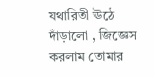যথারিতী ঊঠে দাঁড়ালো , জিজ্ঞেস করলাম তোমার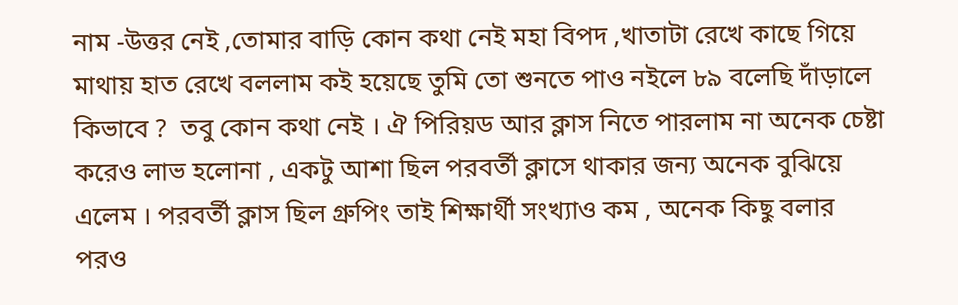নাম -উত্তর নেই ,তোমার বাড়ি কোন কথা নেই মহা বিপদ ,খাতাটা রেখে কাছে গিয়ে মাথায় হাত রেখে বললাম কই হয়েছে তুমি তো শুনতে পাও নইলে ৮৯ বলেছি দাঁড়ালে কিভাবে ?  তবু কোন কথা নেই । ঐ পিরিয়ড আর ক্লাস নিতে পারলাম না অনেক চেষ্টা করেও লাভ হলোনা , একটু আশা ছিল পরবর্তী ক্লাসে থাকার জন্য অনেক বুঝিয়ে এলেম । পরবর্তী ক্লাস ছিল গ্রুপিং তাই শিক্ষার্থী সংখ্যাও কম , অনেক কিছু বলার পরও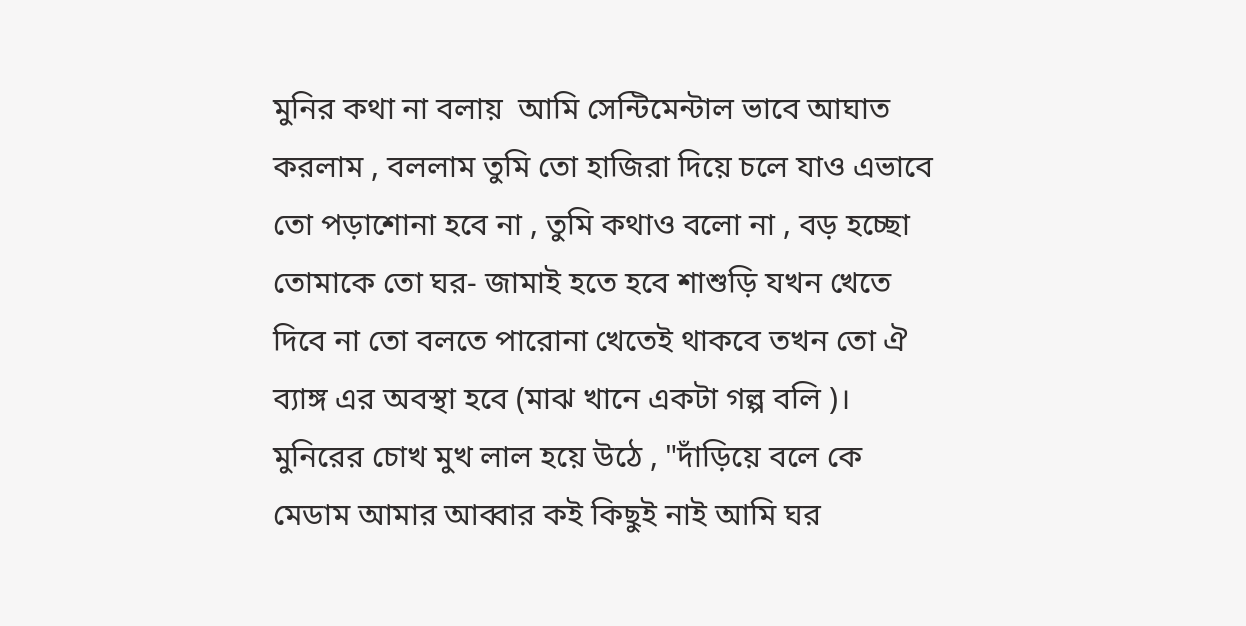মুনির কথা না বলায়  আমি সেন্টিমেন্টাল ভাবে আঘাত করলাম , বললাম তুমি তো হাজিরা দিয়ে চলে যাও এভাবে তো পড়াশোনা হবে না , তুমি কথাও বলো না , বড় হচ্ছো তোমাকে তো ঘর- জামাই হতে হবে শাশুড়ি যখন খেতে দিবে না তো বলতে পারোনা খেতেই থাকবে তখন তো ঐ ব্যাঙ্গ এর অবস্থা হবে (মাঝ খানে একটা গল্প বলি )। মুনিরের চোখ মুখ লাল হয়ে উঠে , "দাঁড়িয়ে বলে কে মেডাম আমার আব্বার কই কিছুই নাই আমি ঘর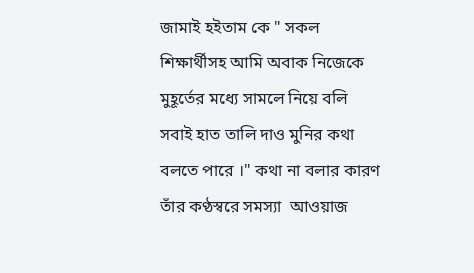জামাই হইতাম কে " সকল শিক্ষার্থীসহ আমি অবাক নিজেকে মুহূর্তের মধ্যে সামলে নিয়ে বলি সবাই হাত তালি দাও মুনির কথা বলতে পারে ।" কথা না বলার কারণ তাঁর কণ্ঠস্বরে সমস্যা  আওয়াজ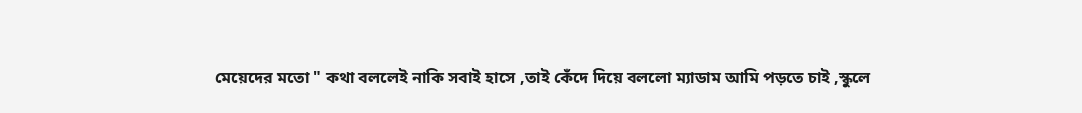মেয়েদের মতো " কথা বললেই নাকি সবাই হাসে ,তাই কেঁদে দিয়ে বললো ম্যাডাম আমি পড়তে চাই ,স্কুলে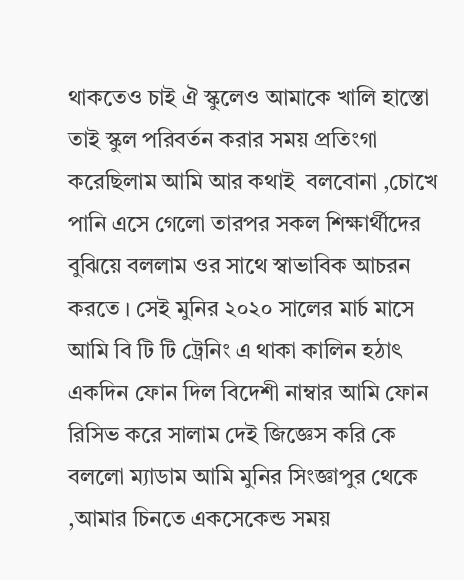থাকতেও চাই ঐ স্কুলেও আমাকে খালি হাস্তো তাই স্কুল পরিবর্তন করার সময় প্রতিংগা করেছিলাম আমি আর কথাই  বলবোনা ,চোখে পানি এসে গেলো তারপর সকল শিক্ষার্থীদের বুঝিয়ে বললাম ওর সাথে স্বাভাবিক আচরন করতে । সেই মুনির ২০২০ সালের মার্চ মাসে আমি বি টি টি ট্রেনিং এ থাকা কালিন হঠাৎ একদিন ফোন দিল বিদেশী নাম্বার আমি ফোন রিসিভ করে সালাম দেই জিজ্ঞেস করি কে বললো ম্যাডাম আমি মুনির সিংজ্ঞাপুর থেকে ,আমার চিনতে একসেকেন্ড সময়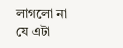লাগলো না যে এটা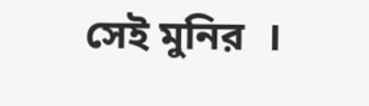সেই মুনির  ।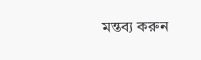মন্তব্য করুন